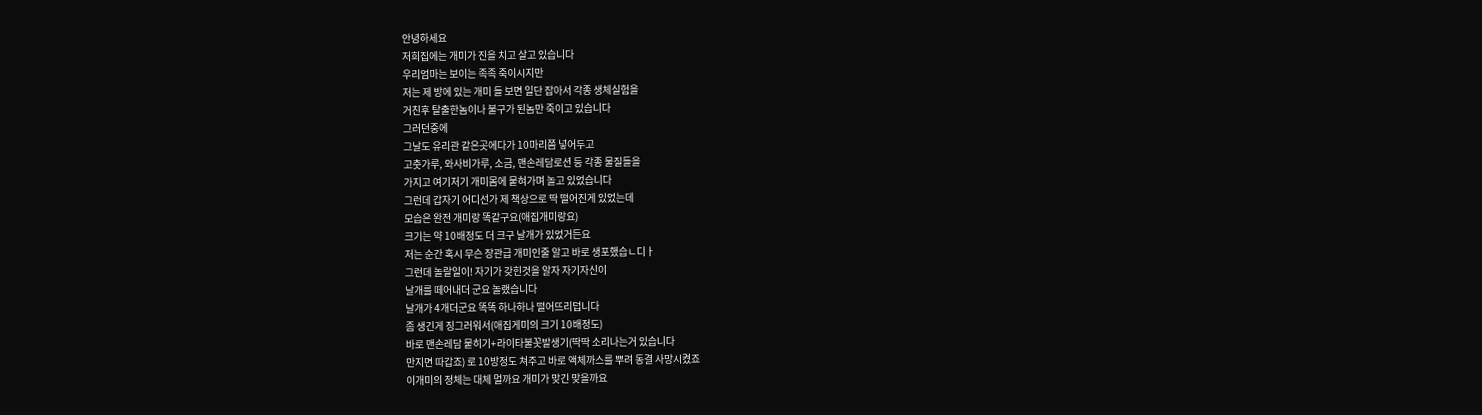안녕하세요
저희집에는 개미가 진을 치고 살고 있습니다
우리엄마는 보이는 족족 죽이시지만
저는 제 방에 있는 개미 들 보면 일단 잡아서 각종 생체실험을
거친후 탈출한놈이나 불구가 된놈만 죽이고 있습니다
그러던중에
그날도 유리관 같은곳에다가 10마리쯤 넣어두고
고춧가루, 와사비가루, 소금, 맨손레담로션 등 각종 물질들을
가지고 여기저기 개미몸에 뭍혀가며 놀고 있었습니다
그런데 갑자기 어디선가 제 책상으로 딱 떨어진게 있었는데
모습은 완전 개미랑 똑같구요(애집개미랑요)
크기는 약 10배정도 더 크구 날개가 있었거든요
저는 순간 혹시 무슨 장관급 개미인줄 알고 바로 생포했습ㄴ디ㅏ
그런데 놀랄일이! 자기가 갖힌것을 알자 자기자신이
날개를 떼어내더 군요 놀랬습니다
날개가 4개더군요 똑똑 하나하나 떨어뜨리덥니다
좀 생긴게 징그러워서(애집게미의 크기 10배정도)
바로 맨손레담 뭍히기+라이타불꼿발생기(딱딱 소리나는거 있습니다
만지면 따갑죠) 로 10방정도 쳐주고 바로 액체까스를 뿌려 동결 사망시켰죠
이개미의 정체는 대체 멀까요 개미가 맞긴 맞을까요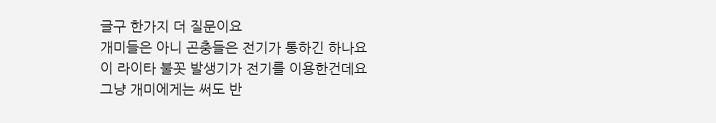글구 한가지 더 질문이요
개미들은 아니 곤충들은 전기가 통하긴 하나요
이 라이타 불꼿 발생기가 전기를 이용한건데요
그냥 개미에게는 써도 반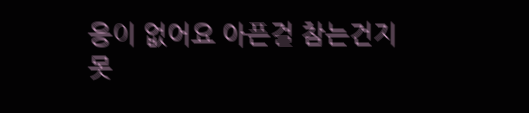응이 없어요 아픈걸 참는건지
못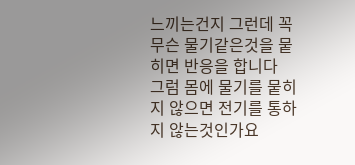느끼는건지 그런데 꼭 무슨 물기같은것을 뭍히면 반응을 합니다
그럼 몸에 물기를 뭍히지 않으면 전기를 통하지 않는것인가요